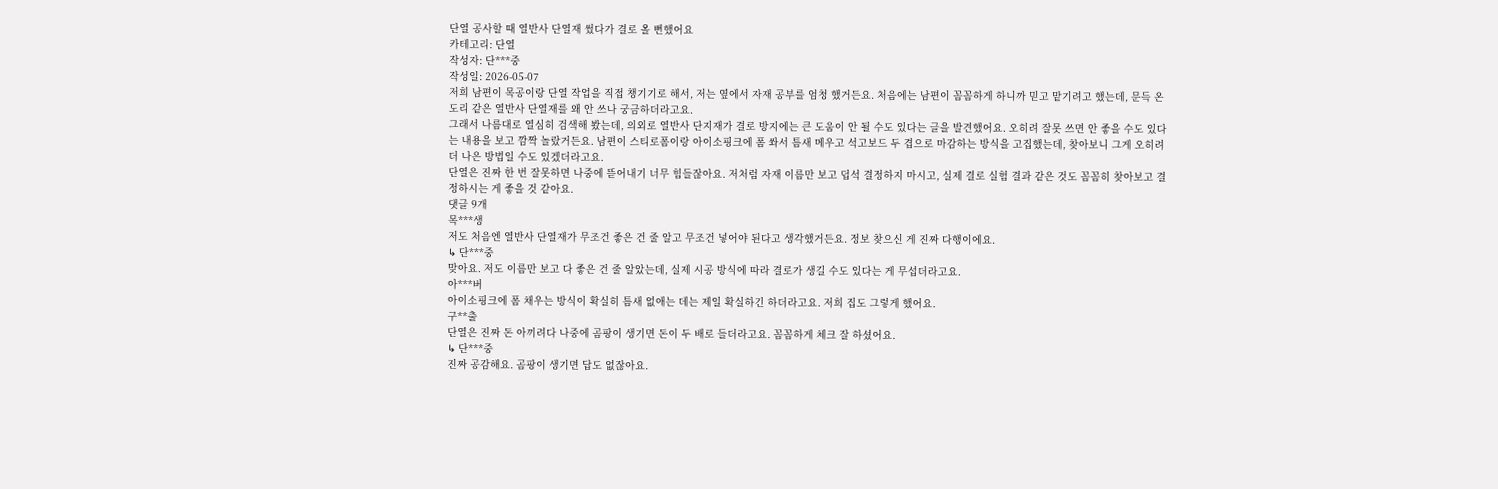단열 공사할 때 열반사 단열재 썼다가 결로 올 뻔했어요
카테고리: 단열
작성자: 단***중
작성일: 2026-05-07
저희 남편이 목공이랑 단열 작업을 직접 챙기기로 해서, 저는 옆에서 자재 공부를 엄청 했거든요. 처음에는 남편이 꼼꼼하게 하니까 믿고 맡기려고 했는데, 문득 온도리 같은 열반사 단열재를 왜 안 쓰나 궁금하더라고요.
그래서 나름대로 열심히 검색해 봤는데, 의외로 열반사 단지재가 결로 방지에는 큰 도움이 안 될 수도 있다는 글을 발견했어요. 오히려 잘못 쓰면 안 좋을 수도 있다는 내용을 보고 깜짝 놀랐거든요. 남편이 스티로폼이랑 아이소핑크에 폼 쏴서 틈새 메우고 석고보드 두 겹으로 마감하는 방식을 고집했는데, 찾아보니 그게 오히려 더 나은 방법일 수도 있겠더라고요.
단열은 진짜 한 번 잘못하면 나중에 뜯어내기 너무 힘들잖아요. 저처럼 자재 이름만 보고 덥석 결정하지 마시고, 실제 결로 실험 결과 같은 것도 꼼꼼히 찾아보고 결정하시는 게 좋을 것 같아요.
댓글 9개
목***생
저도 처음엔 열반사 단열재가 무조건 좋은 건 줄 알고 무조건 넣어야 된다고 생각했거든요. 정보 찾으신 게 진짜 다행이에요.
↳ 단***중
맞아요. 저도 이름만 보고 다 좋은 건 줄 알았는데, 실제 시공 방식에 따라 결로가 생길 수도 있다는 게 무섭더라고요.
아***버
아이소핑크에 폼 채우는 방식이 확실히 틈새 없애는 데는 제일 확실하긴 하더라고요. 저희 집도 그렇게 했어요.
구**출
단열은 진짜 돈 아끼려다 나중에 곰팡이 생기면 돈이 두 배로 들더라고요. 꼼꼼하게 체크 잘 하셨어요.
↳ 단***중
진짜 공감해요. 곰팡이 생기면 답도 없잖아요.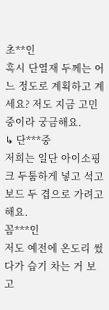초**인
혹시 단열재 두께는 어느 정도로 계획하고 계세요? 저도 지금 고민 중이라 궁금해요.
↳ 단***중
저희는 일단 아이소핑크 두툼하게 넣고 석고보드 두 겹으로 가려고 해요.
꼼***인
저도 예전에 온도리 썼다가 습기 차는 거 보고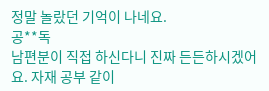정말 놀랐던 기억이 나네요.
공**독
남편분이 직접 하신다니 진짜 든든하시겠어요. 자재 공부 같이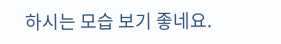하시는 모습 보기 좋네요.